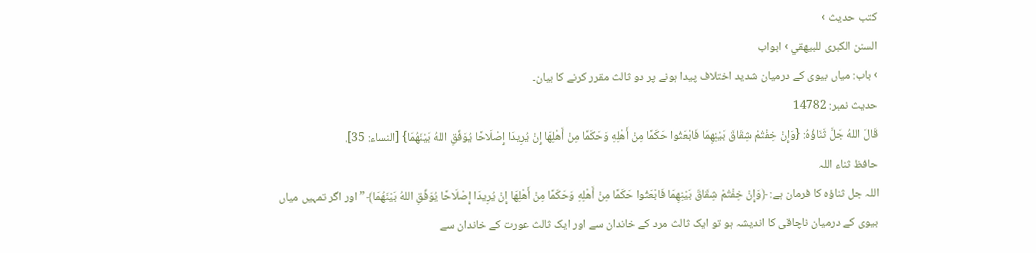کتب حدیث ›
السنن الكبرى للبيهقي › ابواب
› باب: میاں بیوی کے درمیان شدید اختلاف پیدا ہونے پر دو ثالث مقرر کرنے کا بیان۔
حدیث نمبر: 14782
قَالَ اللهُ جَلَّ ثَنَاؤُهُ: {وَإِنْ خِفْتُمْ شِقَاقَ بَيْنِهِمَا فَابْعَثُوا حَكَمًا مِنْ أَهْلِهِ وَحَكَمًا مِنْ أَهْلِهَا إِنْ يُرِيدَا إِصْلَاحًا يُوَفِّقِ اللهُ بَيْنَهُمَا} [النساء: 35].
حافظ ثناء اللہ
اللہ جل ثناؤہ کا فرمان ہے: ﴿وَإِنْ خِفْتُمْ شِقَاقَ بَيْنِهِمَا فَابْعَثُوا حَكَمًا مِنْ أَهْلِهِ وَحَكَمًا مِنْ أَهْلِهَا إِنْ يُرِيدَا إِصْلَاحًا يُوَفِّقِ اللهُ بَيْنَهُمَا﴾ ”اور اگر تمہیں میاں بیوی کے درمیان ناچاقی کا اندیشہ ہو تو ایک ثالث مرد کے خاندان سے اور ایک ثالث عورت کے خاندان سے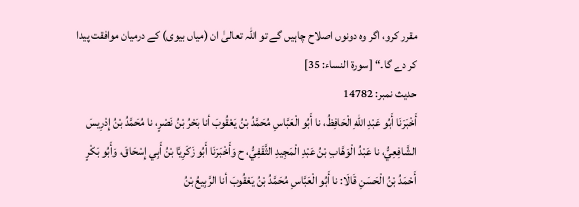مقرر کرو، اگر وہ دونوں اصلاح چاہیں گے تو اللہ تعالیٰ ان (میاں بیوی) کے درمیان موافقت پیدا کر دے گا۔“ [سورة النساء: 35]
حدیث نمبر: 14782
أَخْبَرَنَا أَبُو عَبْدِ اللهِ الْحَافِظُ، نا أَبُو الْعَبَّاسِ مُحَمَّدُ بْنُ يَعْقُوبَ أنا بَحْرُ بْنُ نَصْرٍ، نا مُحَمَّدُ بْنُ إِدْرِيسَ الشَّافِعِيُّ، نا عَبْدُ الْوَهَّابِ بْنُ عَبْدِ الْمَجِيدِ الثَّقَفِيُّ، ح وَأَخْبَرَنَا أَبُو زَكَرِيَّا بْنُ أَبِي إِسْحَاقَ، وَأَبُو بَكْرٍ أَحْمَدُ بْنُ الْحَسَنِ قَالَا: نا أَبُو الْعَبَّاسِ مُحَمَّدُ بْنُ يَعْقُوبَ أنا الرَّبِيعُ بْنُ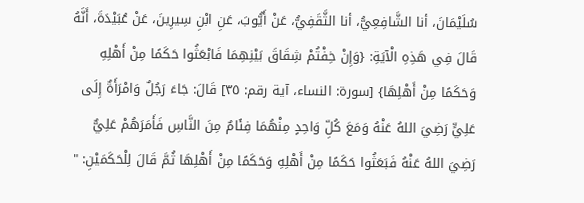سُلَيْمَانَ، أنا الشَّافِعِيُّ، أنا الثَّقَفِيُّ، عَنْ أَيُّوبَ، عَنِ ابْنِ سِيرِينَ، عَنْ عُبَيْدَةَ، أَنَّهُ قَالَ فِي هَذِهِ الْآيَةِ: {وَإِنْ خِفْتُمْ شِقَاقَ بَيْنِهِمَا فَابْعَثُوا حَكَمًا مِنْ أَهْلِهِ وَحَكَمًا مِنْ أَهْلِهَا} [سورة: النساء، آية رقم: ٣٥] قَالَ: جَاءَ رَجُلٌ وَامْرَأَةٌ إِلَى عَلِيٍّ رَضِيَ اللهُ عَنْهُ وَمَعَ كُلِّ وَاحِدٍ مِنْهُمَا فِئَامٌ مِنَ النَّاسِ فَأَمَرَهُمْ عَلِيٌّ رَضِيَ اللهُ عَنْهُ فَبَعَثُوا حَكَمًا مِنْ أَهْلِهِ وَحَكَمًا مِنْ أَهْلِهَا ثُمَّ قَالَ لِلْحَكَمَيْنِ: "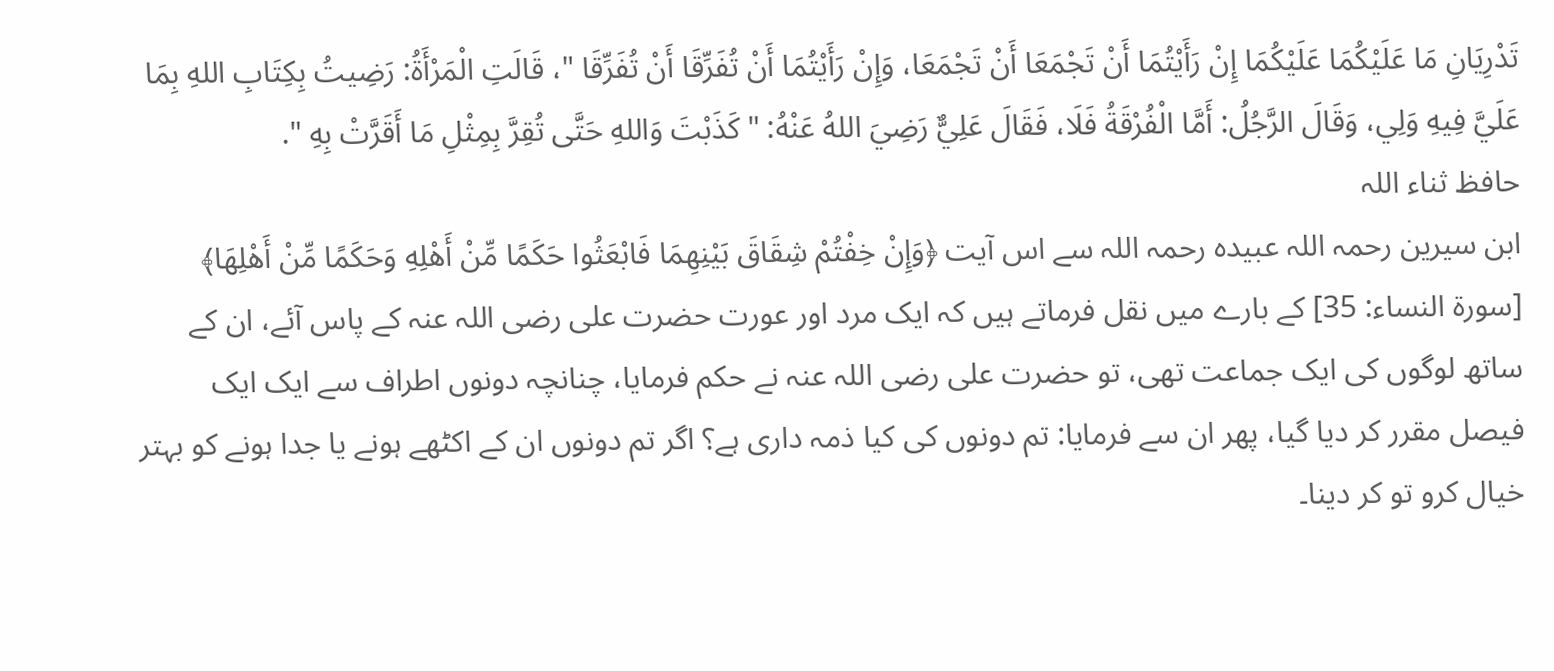تَدْرِيَانِ مَا عَلَيْكُمَا عَلَيْكُمَا إِنْ رَأَيْتُمَا أَنْ تَجْمَعَا أَنْ تَجْمَعَا، وَإِنْ رَأَيْتُمَا أَنْ تُفَرِّقَا أَنْ تُفَرِّقَا "، قَالَتِ الْمَرْأَةُ: رَضِيتُ بِكِتَابِ اللهِ بِمَا عَلَيَّ فِيهِ وَلِي، وَقَالَ الرَّجُلُ: أَمَّا الْفُرْقَةُ فَلَا، فَقَالَ عَلِيٌّ رَضِيَ اللهُ عَنْهُ: " كَذَبْتَ وَاللهِ حَتَّى تُقِرَّ بِمِثْلِ مَا أَقَرَّتْ بِهِ ".
حافظ ثناء اللہ
ابن سیرین رحمہ اللہ عبیدہ رحمہ اللہ سے اس آیت ﴿وَإِنْ خِفْتُمْ شِقَاقَ بَيْنِهِمَا فَابْعَثُوا حَكَمًا مِّنْ أَهْلِهِ وَحَكَمًا مِّنْ أَهْلِهَا﴾ [سورة النساء: 35] کے بارے میں نقل فرماتے ہیں کہ ایک مرد اور عورت حضرت علی رضی اللہ عنہ کے پاس آئے، ان کے ساتھ لوگوں کی ایک جماعت تھی، تو حضرت علی رضی اللہ عنہ نے حکم فرمایا، چنانچہ دونوں اطراف سے ایک ایک فیصل مقرر کر دیا گیا، پھر ان سے فرمایا: تم دونوں کی کیا ذمہ داری ہے؟ اگر تم دونوں ان کے اکٹھے ہونے یا جدا ہونے کو بہتر خیال کرو تو کر دینا۔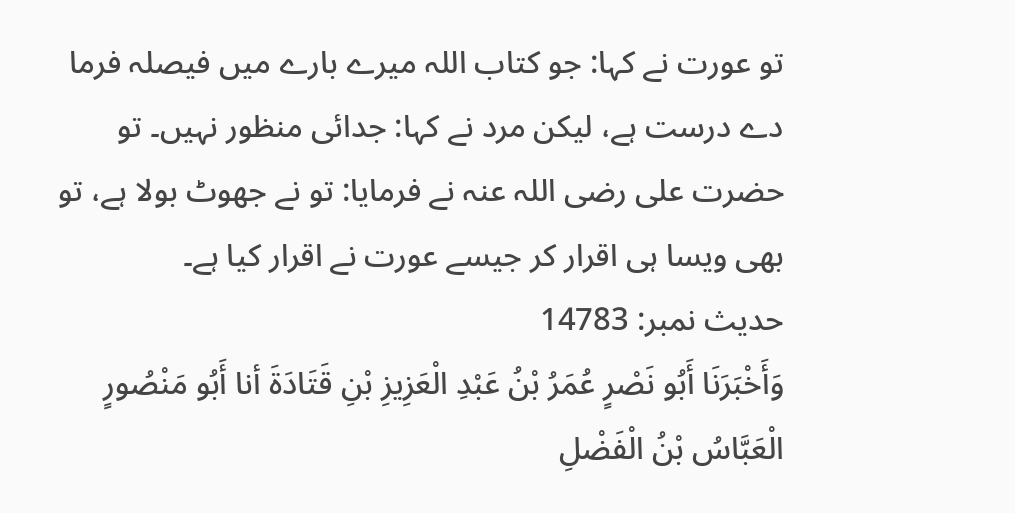تو عورت نے کہا: جو کتاب اللہ میرے بارے میں فیصلہ فرما دے درست ہے، لیکن مرد نے کہا: جدائی منظور نہیں۔ تو حضرت علی رضی اللہ عنہ نے فرمایا: تو نے جھوٹ بولا ہے، تو بھی ویسا ہی اقرار کر جیسے عورت نے اقرار کیا ہے۔
حدیث نمبر: 14783
وَأَخْبَرَنَا أَبُو نَصْرٍ عُمَرُ بْنُ عَبْدِ الْعَزِيزِ بْنِ قَتَادَةَ أنا أَبُو مَنْصُورٍ الْعَبَّاسُ بْنُ الْفَضْلِ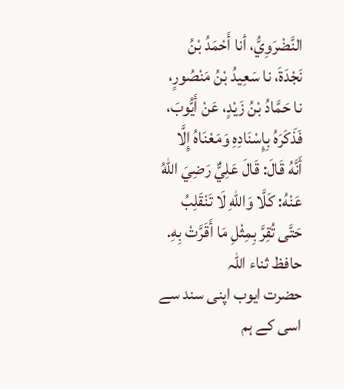النَّضْرَوِيُّ، أنا أَحْمَدُ بْنُ نَجْدَةَ، نا سَعِيدُ بْنُ مَنْصُورٍ، نا حَمَّادُ بْنُ زَيْدٍ، عَنْ أَيُّوبَ، فَذَكَرَهُ بِإِسْنَادِهِ وَمَعْنَاهُ إِلَّا أَنَّهُ قَالَ: قَالَ عَلِيٌّ رَضِيَ اللهُ عَنْهُ: كَلَّا وَاللهِ لَا تَنْقَلِبُ حَتَّى تُقِرَّ بِمِثْلِ مَا أَقَرَّتْ بِهِ.
حافظ ثناء اللہ
حضرت ایوب اپنی سند سے اسی کے ہم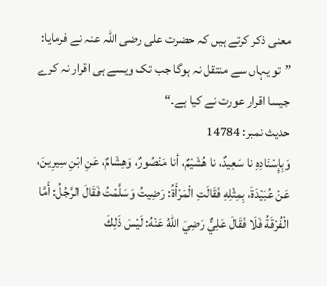معنی ذکر کرتے ہیں کہ حضرت علی رضی اللہ عنہ نے فرمایا: ”تو یہاں سے منتقل نہ ہوگا جب تک ویسے ہی اقرار نہ کرے جیسا اقرار عورت نے کیا ہے۔“
حدیث نمبر: 14784
وَبِإِسْنَادِهِ نا سَعِيدٌ، نا هُشَيْمٌ، أنا مَنْصُورٌ، وَهِشَامٌ، عَنِ ابْنِ سِيرِينَ، عَنْ عُبَيْدَةَ، بِمِثْلِهِ فَقَالَتِ الْمَرْأَةُ: رَضِيتُ وَسَلَّمْتُ فَقَالَ الرَّجُلُ: أَمَّا الْفُرْقَةُ فَلَا فَقَالَ عَلِيٌّ رَضِيَ اللهُ عَنْهُ: لَيْسَ ذَلِكَ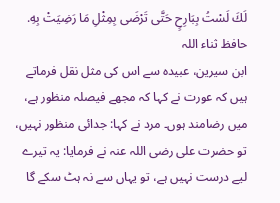لَكَ لَسْتُ بِبَارِحٍ حَتَّى تَرْضَى بِمِثْلِ مَا رَضِيَتْ بِهِ.
حافظ ثناء اللہ
ابن سیرین، عبیدہ سے اس کی مثل نقل فرماتے ہیں کہ عورت نے کہا کہ مجھے فیصلہ منظور ہے، میں رضامند ہوں۔ مرد نے کہا: جدائی منظور نہیں، تو حضرت علی رضی اللہ عنہ نے فرمایا: یہ تیرے لیے درست نہیں ہے، تو یہاں سے نہ ہٹ سکے گا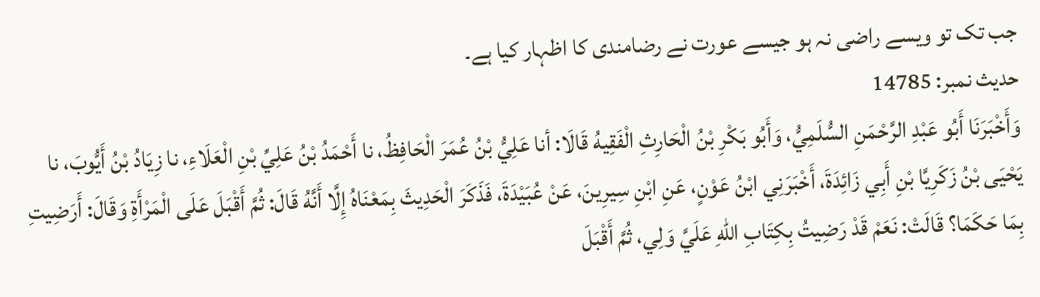جب تک تو ویسے راضی نہ ہو جیسے عورت نے رضامندی کا اظہار کیا ہے۔
حدیث نمبر: 14785
وَأَخْبَرَنَا أَبُو عَبْدِ الرَّحْمَنِ السُّلَمِيُّ، وَأَبُو بَكْرِ بْنُ الْحَارِثِ الْفَقِيهُ قَالَا: أنا عَلِيُّ بْنُ عُمَرَ الْحَافِظُ، نا أَحْمَدُ بْنُ عَلِيِّ بْنِ الْعَلَاءِ، نا زِيَادُ بْنُ أَيُّوبَ، نا يَحْيَى بْنُ زَكَرِيَّا بْنِ أَبِي زَائِدَةَ، أَخْبَرَنِي ابْنُ عَوْنٍ، عَنِ ابْنِ سِيرِينَ، عَنْ عُبَيْدَةَ، فَذَكَرَ الْحَدِيثَ بِمَعْنَاهُ إِلَّا أَنَّهُ قَالَ: ثُمَّ أَقْبَلَ عَلَى الْمَرْأَةِ وَقَالَ: أَرَضِيتِ بِمَا حَكَمَا؟ قَالَتْ: نَعَمْ قَدْ رَضِيتُ بِكِتَابِ اللهِ عَلَيَّ وَلِي، ثُمَّ أَقْبَلَ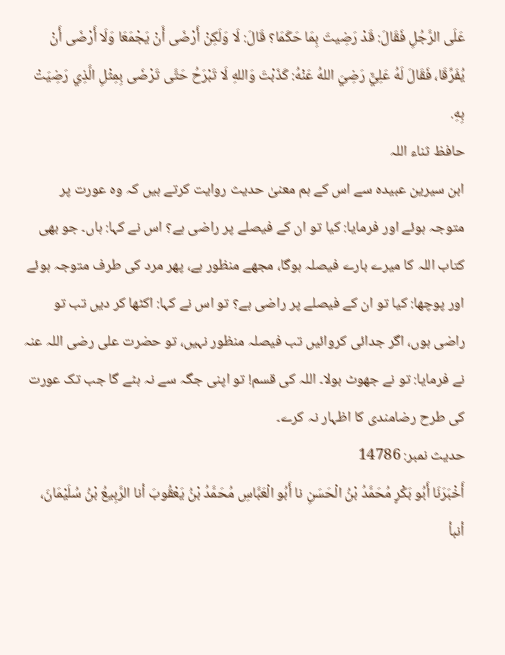عَلَى الرَّجُلِ فَقَالَ: قَدْ رَضِيتَ بِمَا حَكَمَا؟ قَالَ: لَا وَلَكِنْ أَرْضَى أَنْ يَجْمَعَا وَلَا أَرْضَى أَنْ يُفَرِّقَا، فَقَالَ لَهُ عَلِيٌّ رَضِيَ اللهُ عَنْهُ: كَذَبْتَ وَاللهِ لَا تَبْرَحُ حَتَّى تَرْضَى بِمِثْلِ الَّذِي رَضِيَتْ بِهِ.
حافظ ثناء اللہ
ابن سیرین عبیدہ سے اس کے ہم معنیٰ حدیث روایت کرتے ہیں کہ وہ عورت پر متوجہ ہوئے اور فرمایا: کیا تو ان کے فیصلے پر راضی ہے؟ اس نے کہا: ہاں۔ جو بھی کتاب اللہ کا میرے بارے فیصلہ ہوگا، مجھے منظور ہے، پھر مرد کی طرف متوجہ ہوئے اور پوچھا: کیا تو ان کے فیصلے پر راضی ہے؟ تو اس نے کہا: اکٹھا کر دیں تب تو راضی ہوں، اگر جدائی کروائیں تب فیصلہ منظور نہیں، تو حضرت علی رضی اللہ عنہ نے فرمایا: تو نے جھوٹ بولا۔ اللہ کی قسم! تو اپنی جگہ سے نہ ہٹے گا جب تک عورت کی طرح رضامندی کا اظہار نہ کرے۔
حدیث نمبر: 14786
أَخْبَرَنَا أَبُو بَكْرٍ مُحَمَّدُ بْنُ الْحَسَنِ نا أَبُو الْعَبَّاسِ مُحَمَّدُ بْنُ يَعْقُوبَ أنا الرَّبِيعُ بْنُ سُلَيْمَانَ، أنبأ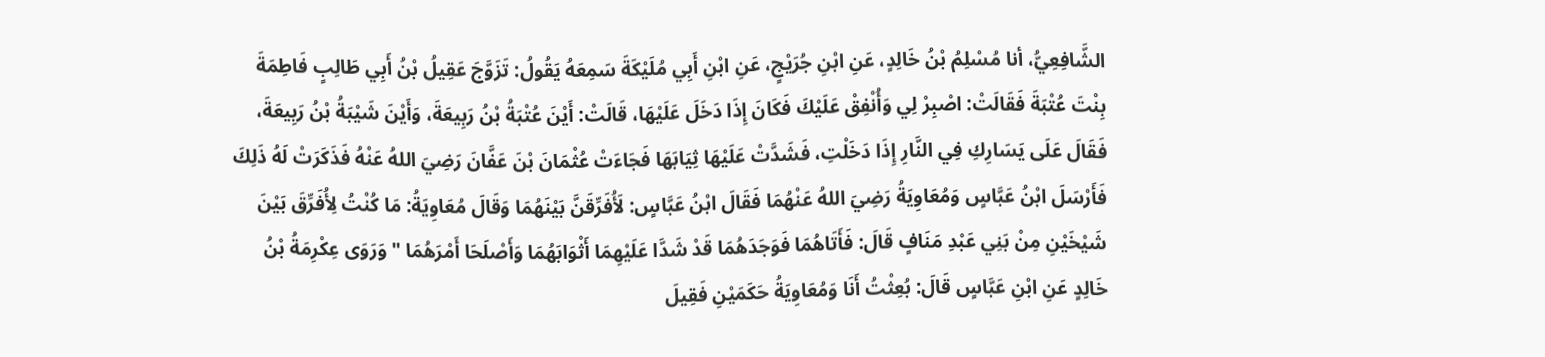الشَّافِعِيُّ، أنا مُسْلِمُ بْنُ خَالِدٍ، عَنِ ابْنِ جُرَيْجٍ، عَنِ ابْنِ أَبِي مُلَيْكَةَ سَمِعَهُ يَقُولُ: تَزَوَّجَ عَقِيلُ بْنُ أَبِي طَالِبٍ فَاطِمَةَ بِنْتَ عُتْبَةَ فَقَالَتْ: اصْبِرْ لِي وَأُنْفِقْ عَلَيْكَ فَكَانَ إِذَا دَخَلَ عَلَيْهَا، قَالَتْ: أَيْنَ عُتْبَةُ بْنُ رَبِيعَةَ، وَأَيْنَ شَيْبَةُ بْنُ رَبِيعَةَ، فَقَالَ عَلَى يَسَارِكِ فِي النَّارِ إِذَا دَخَلْتِ، فَشَدَّتْ عَلَيْهَا ثِيَابَهَا فَجَاءَتْ عُثْمَانَ بْنَ عَفَّانَ رَضِيَ اللهُ عَنْهُ فَذَكَرَتْ لَهُ ذَلِكَ فَأَرْسَلَ ابْنُ عَبَّاسٍ وَمُعَاوِيَةُ رَضِيَ اللهُ عَنْهُمَا فَقَالَ ابْنُ عَبَّاسٍ: لَأُفَرِّقَنَّ بَيْنَهُمَا وَقَالَ مُعَاوِيَةُ: مَا كُنْتُ لِأُفَرِّقَ بَيْنَ شَيْخَيْنِ مِنْ بَنِي عَبْدِ مَنَافٍ قَالَ: فَأَتَاهُمَا فَوَجَدَهُمَا قَدْ شَدَّا عَلَيْهِمَا أَثْوَابَهُمَا وَأَصْلَحَا أَمْرَهُمَا " وَرَوَى عِكْرِمَةُ بْنُ خَالِدٍ عَنِ ابْنِ عَبَّاسٍ قَالَ: بُعِثْتُ أَنَا وَمُعَاوِيَةُ حَكَمَيْنِ فَقِيلَ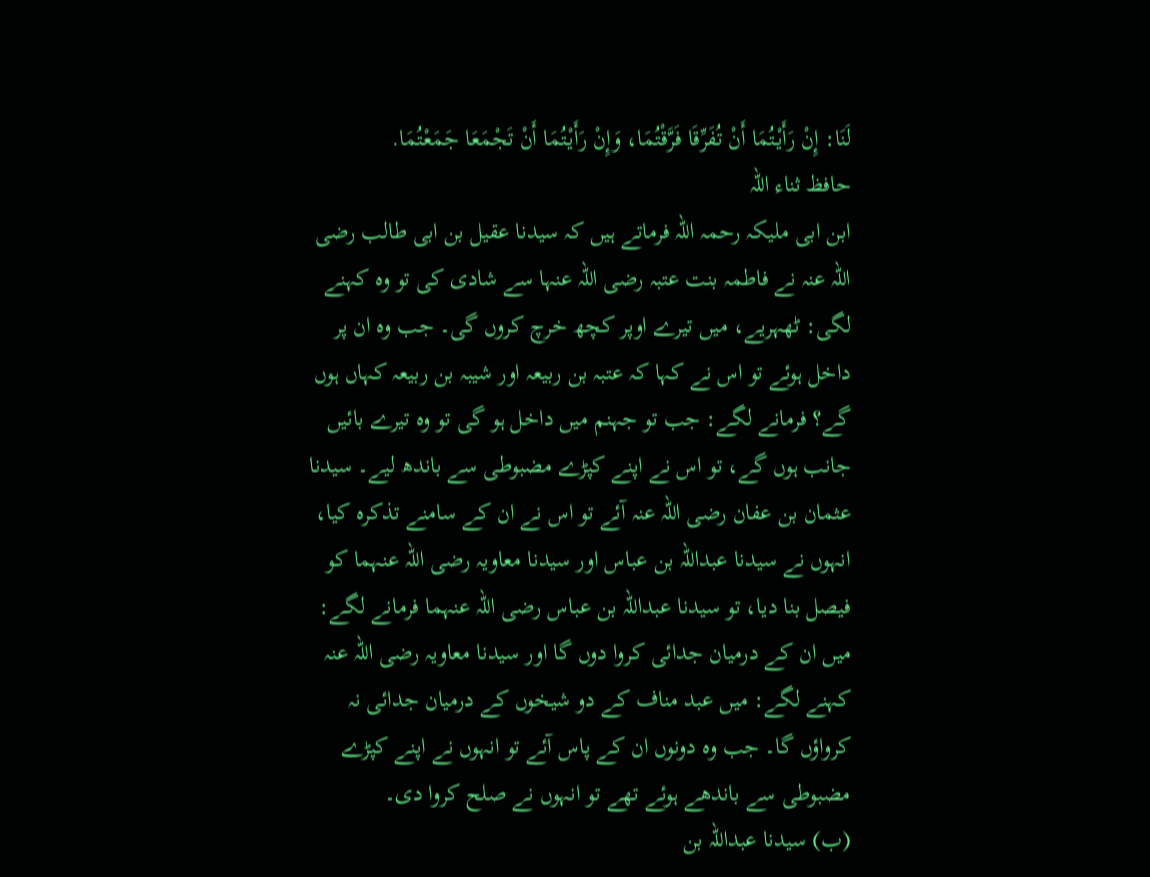لَنَا: إِنْ رَأَيْتُمَا أَنْ تُفَرِّقَا فَرَّقْتُمَا، وَإِنْ رَأَيْتُمَا أَنْ تَجْمَعَا جَمَعْتُمَا.
حافظ ثناء اللہ
ابن ابی ملیکہ رحمہ اللہ فرماتے ہیں کہ سیدنا عقیل بن ابی طالب رضی اللہ عنہ نے فاطمہ بنت عتبہ رضی اللہ عنہا سے شادی کی تو وہ کہنے لگی: ٹھہریے، میں تیرے اوپر کچھ خرچ کروں گی۔ جب وہ ان پر داخل ہوئے تو اس نے کہا کہ عتبہ بن ربیعہ اور شیبہ بن ربیعہ کہاں ہوں گے؟ فرمانے لگے: جب تو جہنم میں داخل ہو گی تو وہ تیرے بائیں جانب ہوں گے، تو اس نے اپنے کپڑے مضبوطی سے باندھ لیے۔ سیدنا عثمان بن عفان رضی اللہ عنہ آئے تو اس نے ان کے سامنے تذکرہ کیا، انہوں نے سیدنا عبداللہ بن عباس اور سیدنا معاویہ رضی اللہ عنہما کو فیصل بنا دیا، تو سیدنا عبداللہ بن عباس رضی اللہ عنہما فرمانے لگے: میں ان کے درمیان جدائی کروا دوں گا اور سیدنا معاویہ رضی اللہ عنہ کہنے لگے: میں عبد مناف کے دو شیخوں کے درمیان جدائی نہ کرواؤں گا۔ جب وہ دونوں ان کے پاس آئے تو انہوں نے اپنے کپڑے مضبوطی سے باندھے ہوئے تھے تو انہوں نے صلح کروا دی۔
(ب) سیدنا عبداللہ بن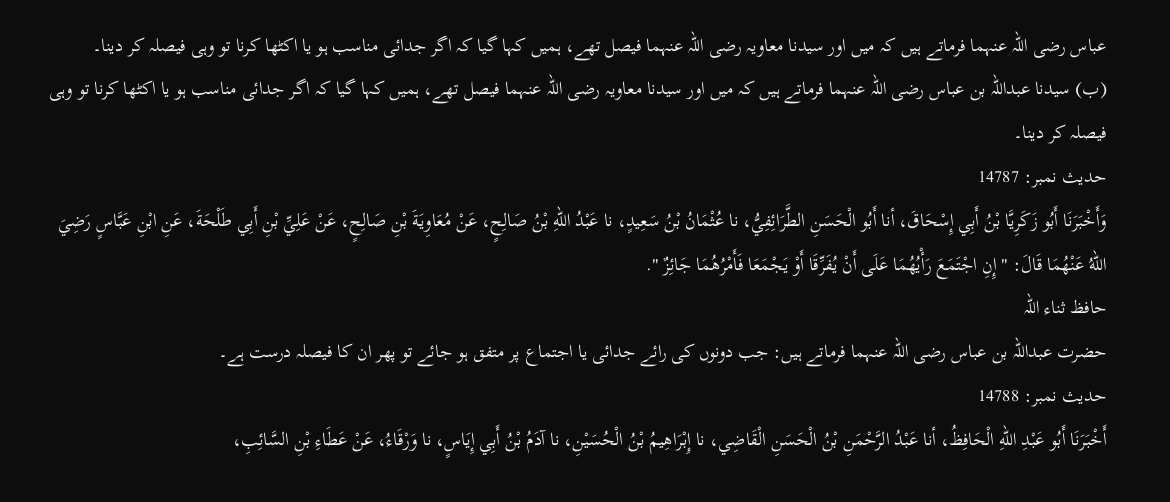عباس رضی اللہ عنہما فرماتے ہیں کہ میں اور سیدنا معاویہ رضی اللہ عنہما فیصل تھے، ہمیں کہا گیا کہ اگر جدائی مناسب ہو یا اکٹھا کرنا تو وہی فیصلہ کر دینا۔
(ب) سیدنا عبداللہ بن عباس رضی اللہ عنہما فرماتے ہیں کہ میں اور سیدنا معاویہ رضی اللہ عنہما فیصل تھے، ہمیں کہا گیا کہ اگر جدائی مناسب ہو یا اکٹھا کرنا تو وہی فیصلہ کر دینا۔
حدیث نمبر: 14787
وَأَخْبَرَنَا أَبُو زَكَرِيَّا بْنُ أَبِي إِسْحَاقَ، أنا أَبُو الْحَسَنِ الطَّرَائِفِيُّ، نا عُثْمَانُ بْنُ سَعِيدٍ، نا عَبْدُ اللهِ بْنُ صَالِحٍ، عَنْ مُعَاوِيَةَ بْنِ صَالِحٍ، عَنْ عَلِيِّ بْنِ أَبِي طَلْحَةَ، عَنِ ابْنِ عَبَّاسٍ رَضِيَ اللهُ عَنْهُمَا قَالَ: " إِنِ اجْتَمَعَ رَأْيُهُمَا عَلَى أَنْ يُفَرِّقَا أَوْ يَجْمَعَا فَأَمْرُهُمَا جَائِزٌ ".
حافظ ثناء اللہ
حضرت عبداللہ بن عباس رضی اللہ عنہما فرماتے ہیں: جب دونوں کی رائے جدائی یا اجتماع پر متفق ہو جائے تو پھر ان کا فیصلہ درست ہے۔
حدیث نمبر: 14788
أَخْبَرَنَا أَبُو عَبْدِ اللهِ الْحَافِظُ، أنا عَبْدُ الرَّحْمَنِ بْنُ الْحَسَنِ الْقَاضِي، نا إِبْرَاهِيمُ بْنُ الْحُسَيْنِ، نا آدَمُ بْنُ أَبِي إِيَاسٍ، نا وَرْقَاءُ، عَنْ عَطَاءِ بْنِ السَّائِبِ،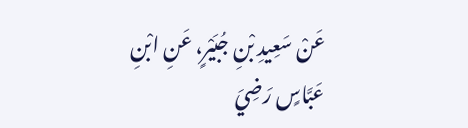عَنْ سَعِيدِ بْنِ جُبَيْرٍ، عَنِ ابْنِ عَبَّاسٍ رَضِيَ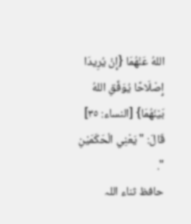اللهُ عَنْهُمَا {إِنْ يُرِيدَا إِصْلَاحًا يُوَفِّقِ اللهُ بَيْنَهُمَا} [النساء: ٣٥] قَالَ: " يَعْنِي الْحَكَمَيْنِ ".
حافظ ثناء اللہ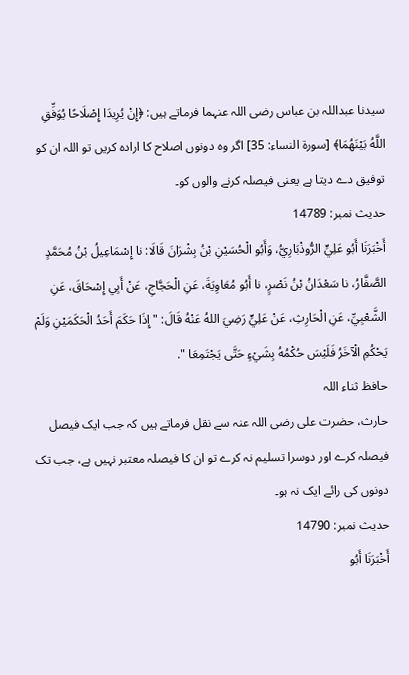سیدنا عبداللہ بن عباس رضی اللہ عنہما فرماتے ہیں: ﴿إِنْ يُرِيدَا إِصْلَاحًا يُوَفِّقِ اللَّهُ بَيْنَهُمَا﴾ [سورة النساء: 35] اگر وہ دونوں اصلاح کا ارادہ کریں تو اللہ ان کو توفیق دے دیتا ہے یعنی فیصلہ کرنے والوں کو۔
حدیث نمبر: 14789
أَخْبَرَنَا أَبُو عَلِيٍّ الرُّوذْبَارِيُّ، وَأَبُو الْحُسَيْنِ بْنُ بِشْرَانَ قَالَا: نا إِسْمَاعِيلُ بْنُ مُحَمَّدٍ الصَّفَّارُ، نا سَعْدَانُ بْنُ نَصْرٍ، نا أَبُو مُعَاوِيَةَ، عَنِ الْحَجَّاجِ، عَنْ أَبِي إِسْحَاقَ، عَنِ الشَّعْبِيِّ، عَنِ الْحَارِثِ، عَنْ عَلِيٍّ رَضِيَ اللهُ عَنْهُ قَالَ: " إِذَا حَكَمَ أَحَدُ الْحَكَمَيْنِ وَلَمْ يَحْكُمِ الْآخَرُ فَلَيْسَ حُكْمُهُ بِشَيْءٍ حَتَّى يَجْتَمِعَا ".
حافظ ثناء اللہ
حارث، حضرت علی رضی اللہ عنہ سے نقل فرماتے ہیں کہ جب ایک فیصل فیصلہ کرے اور دوسرا تسلیم نہ کرے تو ان کا فیصلہ معتبر نہیں ہے، جب تک دونوں کی رائے ایک نہ ہو۔
حدیث نمبر: 14790
أَخْبَرَنَا أَبُو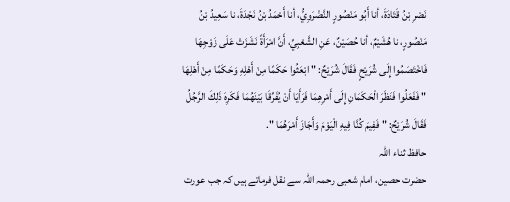نَصْرِ بْنُ قَتَادَةَ، أنا أَبُو مَنْصُورٍ النَّضْرَوِيُّ، أنا أَحْمَدُ بْنُ نَجْدَةَ، نا سَعِيدُ بْنُ مَنْصُورٍ، نا هُشَيْمٌ، أنا حُصَيْنٌ، عَنِ الشَّعْبِيِّ، أَنَّ امْرَأَةً نَشَزَتْ عَلَى زَوْجِهَا فَاخْتَصَمُوا إِلَى شُرَيْحٍ فَقَالَ شُرَيْحٌ: " ابْعَثُوا حَكَمًا مِنْ أَهْلِهِ وَحَكَمًا مِنْ أَهْلِهَا " فَفَعَلُوا فَنَظَرَ الْحَكَمَانِ إِلَى أَمْرِهِمَا فَرَأَيَا أَنْ يُفَرِّقَا بَيْنَهُمَا فَكَرِهَ ذَلِكَ الرَّجُلُ فَقَالَ شُرَيْحٌ: " فَفِيمَ كُنَّا فِيهِ الْيَوْمَ وَأَجَازَ أَمْرَهُمَا ".
حافظ ثناء اللہ
حضرت حصین، امام شعبی رحمہ اللہ سے نقل فرماتے ہیں کہ جب عورت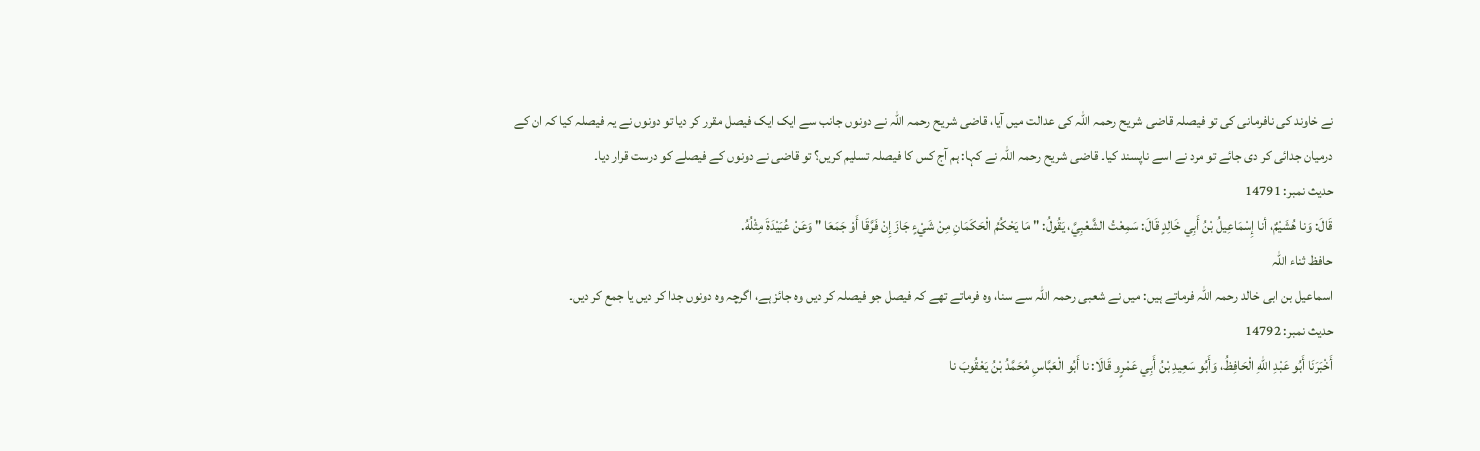نے خاوند کی نافرمانی کی تو فیصلہ قاضی شریح رحمہ اللہ کی عدالت میں آیا، قاضی شریح رحمہ اللہ نے دونوں جانب سے ایک ایک فیصل مقرر کر دیا تو دونوں نے یہ فیصلہ کیا کہ ان کے درمیان جدائی کر دی جائے تو مرد نے اسے ناپسند کیا۔ قاضی شریح رحمہ اللہ نے کہا: ہم آج کس کا فیصلہ تسلیم کریں؟ تو قاضی نے دونوں کے فیصلے کو درست قرار دیا۔
حدیث نمبر: 14791
قَالَ: وَنا هُشَيْمٌ، أنا إِسْمَاعِيلُ بْنُ أَبِي خَالِدٍ قَالَ: سَمِعْتُ الشَّعْبِيَّ، يَقُولُ: " مَا يَحْكُمُ الْحَكَمَانِ مِنْ شَيْءٍ جَازَ إِنْ فَرَّقَا أَوْ جَمَعَا " وَعَنْ عُبَيْدَةَ مِثْلُهُ.
حافظ ثناء اللہ
اسماعیل بن ابی خالد رحمہ اللہ فرماتے ہیں: میں نے شعبی رحمہ اللہ سے سنا، وہ فرماتے تھے کہ فیصل جو فیصلہ کر دیں وہ جائز ہے، اگرچہ وہ دونوں جدا کر دیں یا جمع کر دیں۔
حدیث نمبر: 14792
أَخْبَرَنَا أَبُو عَبْدِ اللهِ الْحَافِظُ، وَأَبُو سَعِيدِ بْنُ أَبِي عَمْرٍو قَالَا: نا أَبُو الْعَبَّاسِ مُحَمَّدُ بْنُ يَعْقُوبَ نا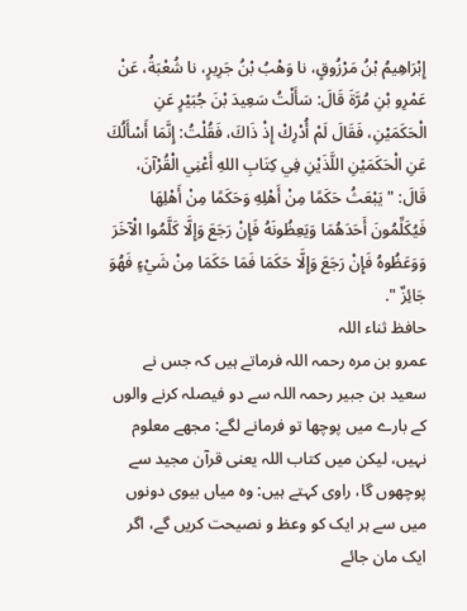إِبْرَاهِيمُ بْنُ مَرْزُوقٍ، نا وَهْبُ بْنُ جَرِيرٍ، نا شُعْبَةُ، عَنْ عَمْرِو بْنِ مُرَّةَ قَالَ: سَأَلْتُ سَعِيدَ بْنَ جُبَيْرٍ عَنِ الْحَكَمَيْنِ، فَقَالَ لَمْ أُدْرِكْ إِذْ ذَاكَ، فَقُلْتُ: إِنَّمَا أَسْأَلُكَ عَنِ الْحَكَمَيْنِ اللَّذَيْنِ فِي كِتَابِ اللهِ أَعْنِي الْقُرْآنَ، قَالَ: " يَبْعَثُ حَكَمًا مِنْ أَهْلِهِ وَحَكَمًا مِنْ أَهْلِهَا فَيُكَلِّمُونَ أَحَدَهُمَا وَيَعِظُونَهُ فَإِنْ رَجَعَ وَإِلَّا كَلَّمُوا الْآخَرَ وَوَعَظُوهُ فَإِنْ رَجَعَ وَإِلَّا حَكَمَا فَمَا حَكَمَا مِنْ شَيْءٍ فَهُوَ جَائِزٌ ".
حافظ ثناء اللہ
عمرو بن مرہ رحمہ اللہ فرماتے ہیں کہ جس نے سعید بن جبیر رحمہ اللہ سے دو فیصلہ کرنے والوں کے بارے میں پوچھا تو فرمانے لگے: مجھے معلوم نہیں، لیکن میں کتاب اللہ یعنی قرآن مجید سے پوچھوں گا، راوی کہتے ہیں: وہ میاں بیوی دونوں میں سے ہر ایک کو وعظ و نصیحت کریں گے، اگر ایک مان جائے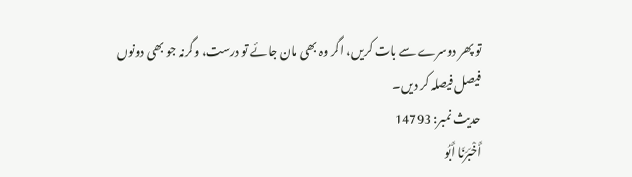تو پھر دوسرے سے بات کریں، اگر وہ بھی مان جائے تو درست، وگرنہ جو بھی دونوں فیصل فیصلہ کر دیں۔
حدیث نمبر: 14793
أَخْبَرَنَا أَبُو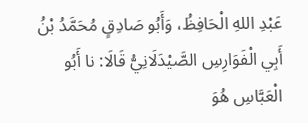عَبْدِ اللهِ الْحَافِظُ، وَأَبُو صَادِقٍ مُحَمَّدُ بْنُ أَبِي الْفَوَارِسِ الصَّيْدَلَانِيُّ قَالَا: نا أَبُو الْعَبَّاسِ هُوَ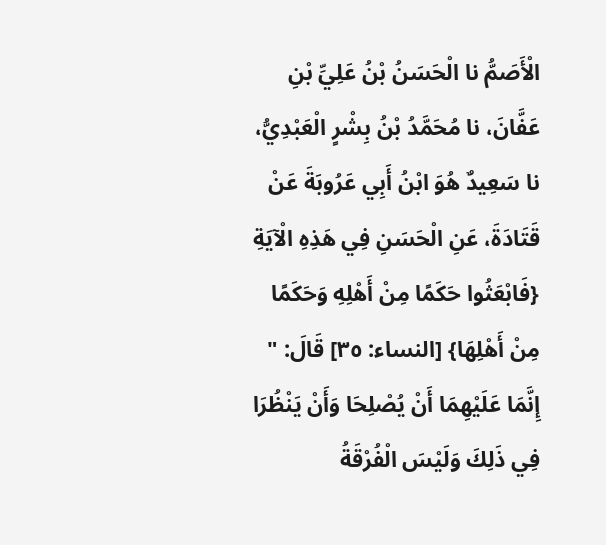الْأَصَمُّ نا الْحَسَنُ بْنُ عَلِيِّ بْنِ عَفَّانَ، نا مُحَمَّدُ بْنُ بِشْرٍ الْعَبْدِيُّ، نا سَعِيدٌ هُوَ ابْنُ أَبِي عَرُوبَةَ عَنْ قَتَادَةَ، عَنِ الْحَسَنِ فِي هَذِهِ الْآيَةِ {فَابْعَثُوا حَكَمًا مِنْ أَهْلِهِ وَحَكَمًا مِنْ أَهْلِهَا} [النساء: ٣٥] قَالَ: " إِنَّمَا عَلَيْهِمَا أَنْ يُصْلِحَا وَأَنْ يَنْظُرَا فِي ذَلِكَ وَلَيْسَ الْفُرْقَةُ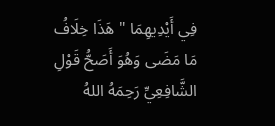فِي أَيْدِيهِمَا " هَذَا خِلَافُ مَا مَضَى وَهُوَ أَصَحُّ قَوْلِ الشَّافِعِيِّ رَحِمَهُ اللهُ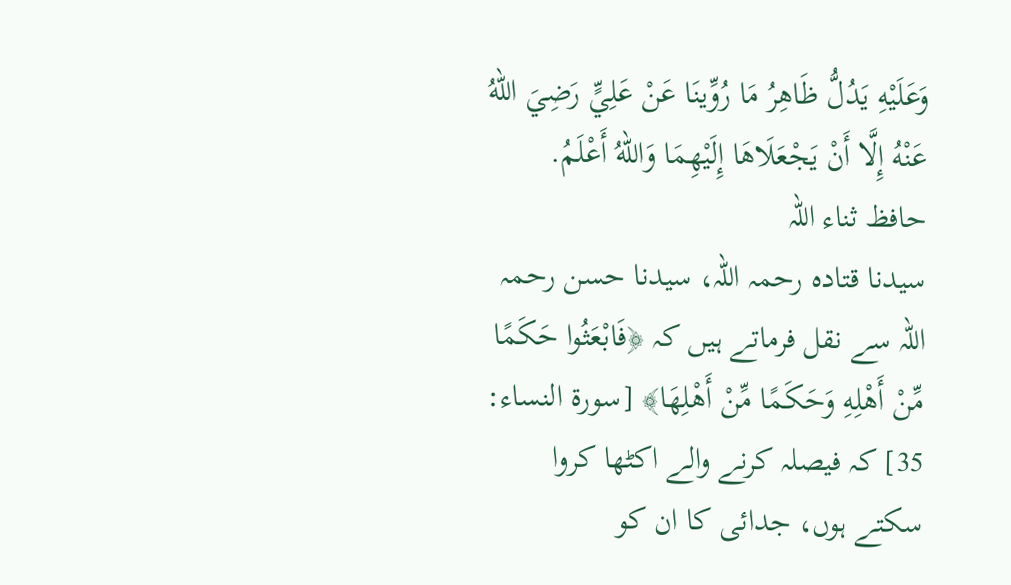وَعَلَيْهِ يَدُلُّ ظَاهِرُ مَا رُوِّينَا عَنْ عَلِيٍّ رَضِيَ اللهُ عَنْهُ إِلَّا أَنْ يَجْعَلَاهَا إِلَيْهِمَا وَاللهُ أَعْلَمُ.
حافظ ثناء اللہ
سیدنا قتادہ رحمہ اللہ، سیدنا حسن رحمہ اللہ سے نقل فرماتے ہیں کہ ﴿فَابْعَثُوا حَكَمًا مِّنْ أَهْلِهِ وَحَكَمًا مِّنْ أَهْلِهَا﴾ [سورة النساء: 35] کہ فیصلہ کرنے والے اکٹھا کروا سکتے ہوں، جدائی کا ان کو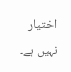اختیار نہیں ہے۔